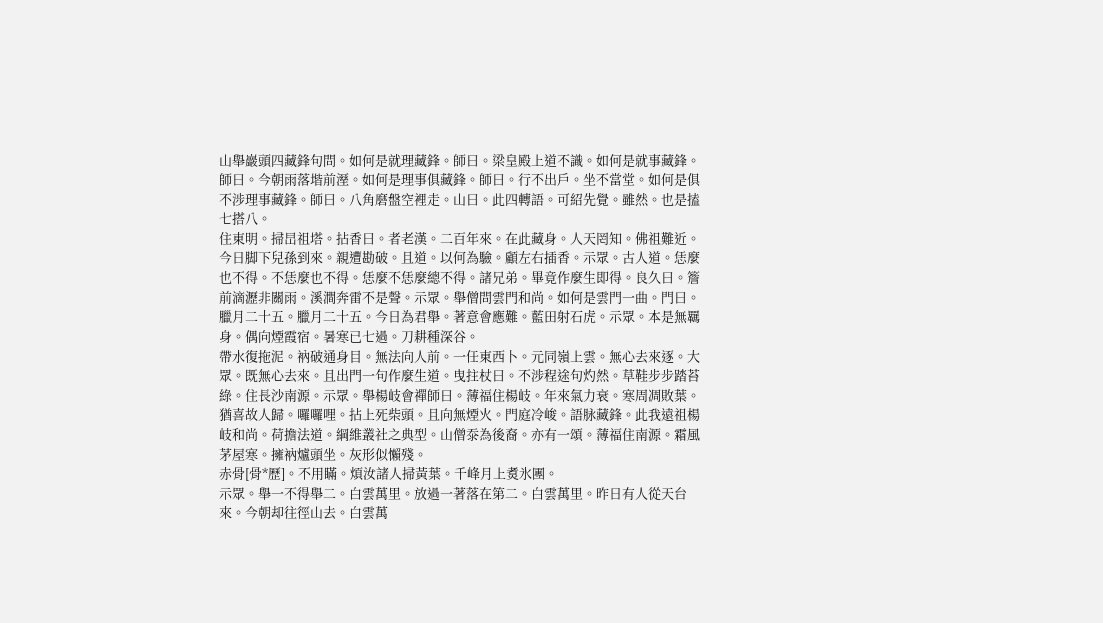山舉巖頭四藏鋒句問。如何是就理藏鋒。師曰。梁皇殿上道不識。如何是就事藏鋒。師曰。今朝雨落堦前溼。如何是理事俱藏鋒。師曰。行不出戶。坐不當堂。如何是俱不涉理事藏鋒。師曰。八角磨盤空裡走。山曰。此四轉語。可紹先覺。雖然。也是搕七搭八。
住東明。掃旵祖塔。拈香曰。者老漢。二百年來。在此藏身。人天罔知。佛祖難近。今日脚下兒孫到來。親遭勘破。且道。以何為驗。顧左右插香。示眾。古人道。恁麼也不得。不恁麼也不得。恁麼不恁麼總不得。諸兄弟。畢竟作麼生即得。良久曰。簷前滴瀝非關雨。溪澗奔雷不是聲。示眾。舉僧問雲門和尚。如何是雲門一曲。門曰。臘月二十五。臘月二十五。今日為君舉。著意會應難。藍田射石虎。示眾。本是無羈身。偶向煙霞宿。暑寒已七過。刀耕種深谷。
帶水復拖泥。衲破通身目。無法向人前。一任東西卜。元同嶺上雲。無心去來逐。大眾。既無心去來。且出門一句作麼生道。曳拄杖曰。不涉程途句灼然。草鞋步步踏苔綠。住長沙南源。示眾。舉楊岐會禪師曰。薄福住楊岐。年來氣力衰。寒周凋敗葉。猶喜故人歸。囉囉哩。拈上死柴頭。且向無煙火。門庭冷峻。語脉藏鋒。此我遠祖楊岐和尚。荷擔法道。綱維叢社之典型。山僧沗為後裔。亦有一頌。薄福住南源。霜風茅屋寒。擁衲爐頭坐。灰形似懶殘。
赤骨[骨*歷]。不用瞞。煩汝諸人掃黃葉。千峰月上煑氷團。
示眾。舉一不得舉二。白雲萬里。放過一著落在第二。白雲萬里。昨日有人從天台來。今朝却往徑山去。白雲萬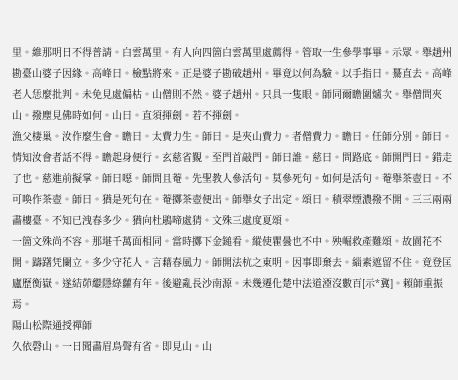里。維那明日不得普請。白雲萬里。有人向四箇白雲萬里處薦得。管取一生參學事畢。示眾。舉趙州勘臺山婆子因緣。高峰曰。檢點將來。正是婆子勘破趙州。畢竟以何為驗。以手指曰。驀直去。高峰老人恁麼批判。未免見處偏枯。山僧則不然。婆子趙州。只具一隻眼。師同爾瞻圍爐次。舉僧問夾山。撥塵見佛時如何。山曰。直須揮劍。若不揮劍。
漁父棲巢。汝作麼生會。瞻曰。太費力生。師曰。是夾山費力。者僧費力。瞻曰。任師分別。師曰。情知汝會者話不得。瞻起身便行。玄慈省覲。至門首敲門。師曰誰。慈曰。問路底。師開門曰。錯走了也。慈進前擬掌。師曰噁。師問且菴。先聖教人參活句。莫參死句。如何是活句。菴舉茶壺曰。不可喚作茶壺。師曰。猶是死句在。菴擲茶壺便出。師舉女子出定。頌曰。積翠煙濃撥不開。三三兩兩畵樓臺。不知已洩春多少。猶向杜鵑啼處猜。文殊三處度夏頌。
一箇文殊尚不容。那堪千萬面相同。當時擲下金鎚看。縱使瞿曇也不中。殃崛救產難頌。故園花不開。躊躇凭闌立。多少守花人。言藉春風力。師開法杭之東明。因事即棄去。緇素遮留不住。竟登匡廬歷衡嶽。遂結茆繼隱綠蘿有年。後避亂長沙南源。未幾遷化楚中法道湮沒數百[示*冀]。賴師重振焉。
陽山松際通授禪師
久依磬山。一日聞畵眉鳥聲有省。即見山。山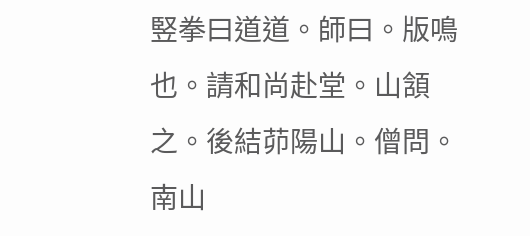竪拳曰道道。師曰。版鳴也。請和尚赴堂。山頷之。後結茆陽山。僧問。南山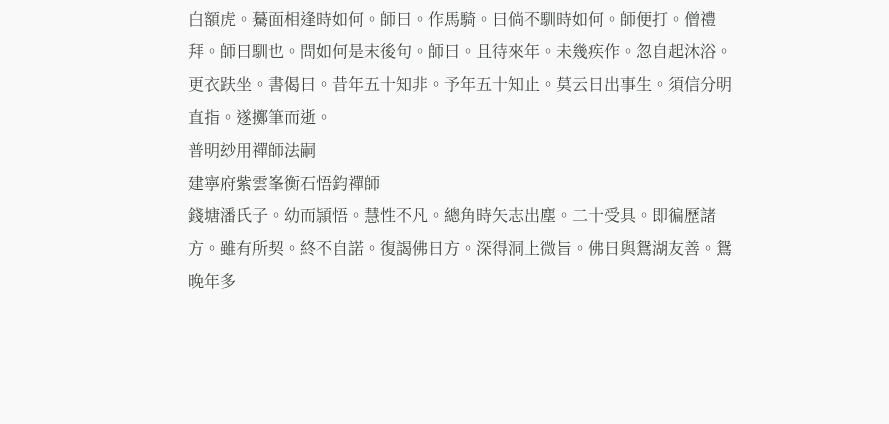白額虎。驀面相逢時如何。師曰。作馬騎。曰倘不馴時如何。師便打。僧禮拜。師曰馴也。問如何是末後句。師曰。且待來年。未幾疾作。忽自起沐浴。更衣趺坐。書偈曰。昔年五十知非。予年五十知止。莫云日出事生。須信分明直指。遂擲筆而逝。
普明玅用禪師法嗣
建寧府紫雲峯衡石悟鈞禪師
錢塘潘氏子。幼而頴悟。慧性不凡。總角時矢志出塵。二十受具。即徧歷諸方。雖有所契。終不自諾。復謁佛日方。深得洞上微旨。佛日與鴛湖友善。鴛晚年多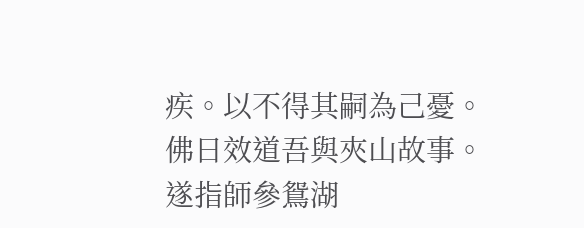疾。以不得其嗣為己憂。佛日效道吾與夾山故事。遂指師參鴛湖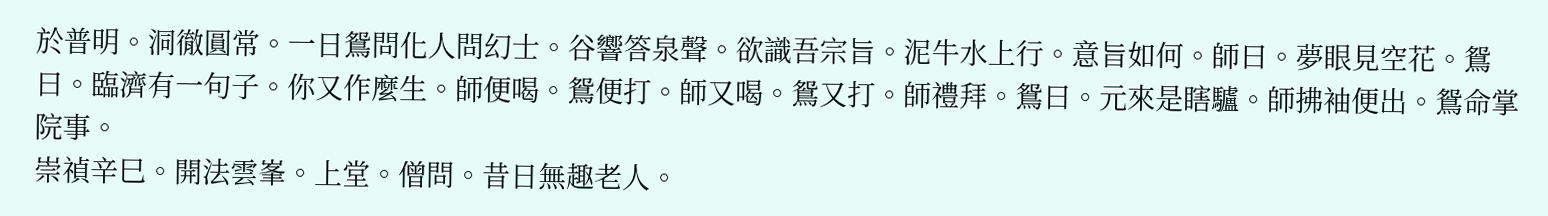於普明。洞徹圓常。一日鴛問化人問幻士。谷響答泉聲。欲識吾宗旨。泥牛水上行。意旨如何。師曰。夢眼見空花。鴛曰。臨濟有一句子。你又作麼生。師便喝。鴛便打。師又喝。鴛又打。師禮拜。鴛曰。元來是瞎驢。師拂袖便出。鴛命掌院事。
崇禎辛巳。開法雲峯。上堂。僧問。昔日無趣老人。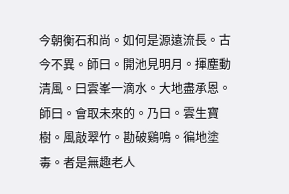今朝衡石和尚。如何是源遠流長。古今不異。師曰。開池見明月。揮塵動清風。曰雲峯一滴水。大地盡承恩。師曰。會取未來的。乃曰。雲生寶樹。風敲翠竹。勘破鷄鳴。徧地塗毒。者是無趣老人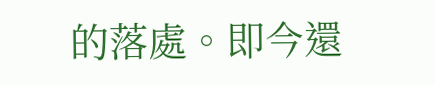的落處。即今還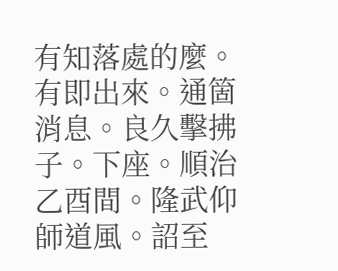有知落處的麼。有即出來。通箇消息。良久擊拂子。下座。順治乙酉間。隆武仰師道風。詔至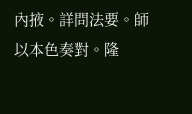內掖。詳問法要。師以本色奏對。隆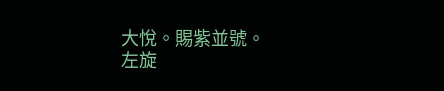大悅。賜紫並號。
左旋